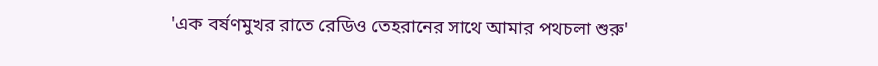'এক বর্ষণমুখর রাতে রেডিও তেহরানের সাথে আমার পথচলা শুরু'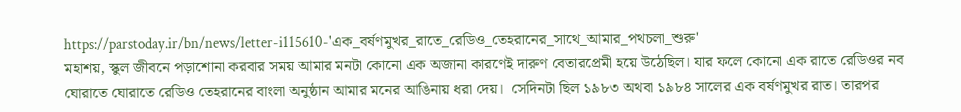https://parstoday.ir/bn/news/letter-i115610-'এক_বর্ষণমুখর_রাতে_রেডিও_তেহরানের_সাথে_আমার_পথচলা_শুরু'
মহাশয়, স্কুল জীবনে পড়াশোনা করবার সময় আমার মনটা কোনো এক অজানা কারণেই দারুণ বেতারপ্রেমী হয়ে উঠেছিল। যার ফলে কোনো এক রাতে রেডিওর নব ঘোরাতে ঘোরাতে রেডিও তেহরানের বাংলা অনুষ্ঠান আমার মনের আঙিনায় ধরা দেয়।  সেদিনটা ছিল ১৯৮৩ অথবা ১৯৮৪ সালের এক বর্ষণমুখর রাত। তারপর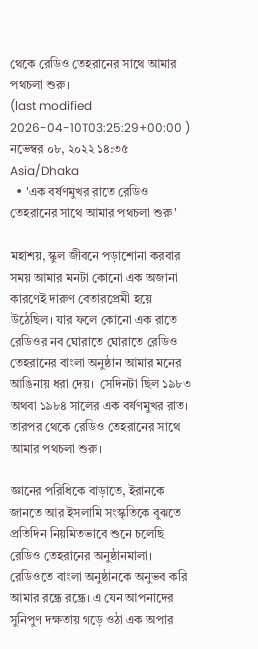থেকে রেডিও তেহরানের সাথে আমার পথচলা শুরু।
(last modified 2026-04-10T03:25:29+00:00 )
নভেম্বর ০৮, ২০২২ ১৪:৩৫ Asia/Dhaka
  • 'এক বর্ষণমুখর রাতে রেডিও তেহরানের সাথে আমার পথচলা শুরু'

মহাশয়, স্কুল জীবনে পড়াশোনা করবার সময় আমার মনটা কোনো এক অজানা কারণেই দারুণ বেতারপ্রেমী হয়ে উঠেছিল। যার ফলে কোনো এক রাতে রেডিওর নব ঘোরাতে ঘোরাতে রেডিও তেহরানের বাংলা অনুষ্ঠান আমার মনের আঙিনায় ধরা দেয়।  সেদিনটা ছিল ১৯৮৩ অথবা ১৯৮৪ সালের এক বর্ষণমুখর রাত। তারপর থেকে রেডিও তেহরানের সাথে আমার পথচলা শুরু।

জ্ঞানের পরিধিকে বাড়াতে, ইরানকে জানতে আর ইসলামি সংস্কৃতিকে বুঝতে প্রতিদিন নিয়মিতভাবে শুনে চলেছি রেডিও তেহরানের অনুষ্ঠানমালা। রেডিওতে বাংলা অনুষ্ঠানকে অনুভব করি আমার রন্ধ্রে রন্ধ্রে। এ যেন আপনাদের সুনিপুণ দক্ষতায় গড়ে ওঠা এক অপার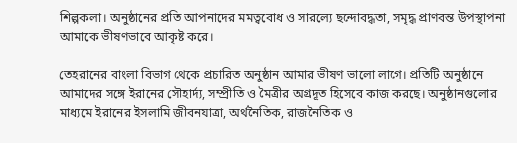শিল্পকলা। অনুষ্ঠানের প্রতি আপনাদের মমত্ববোধ ও সারল্যে ছন্দোবদ্ধতা, সমৃদ্ধ প্রাণবন্ত উপস্থাপনা আমাকে ভীষণভাবে আকৃষ্ট করে।

তেহরানের বাংলা বিভাগ থেকে প্রচারিত অনুষ্ঠান আমার ভীষণ ভালো লাগে। প্রতিটি অনুষ্ঠানে আমাদের সঙ্গে ইরানের সৌহার্দ্য, সম্প্রীতি ও মৈত্রীর অগ্রদূত হিসেবে কাজ করছে। অনুষ্ঠানগুলোর মাধ্যমে ইরানের ইসলামি জীবনযাত্রা, অর্থনৈতিক, রাজনৈতিক ও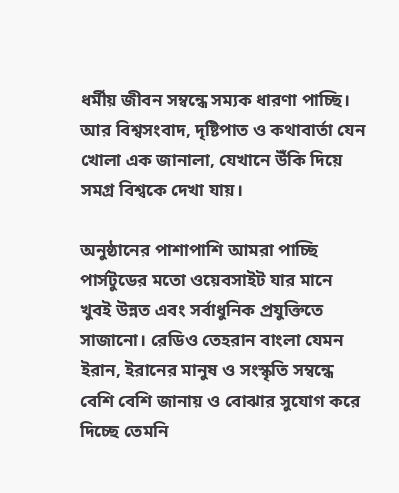ধর্মীয় জীবন সম্বন্ধে সম্যক ধারণা পাচ্ছি। আর বিশ্বসংবাদ, দৃষ্টিপাত ও কথাবার্তা যেন খোলা এক জানালা, যেখানে উঁকি দিয়ে সমগ্র বিশ্বকে দেখা যায়।

অনুষ্ঠানের পাশাপাশি আমরা পাচ্ছি পার্সটুডের মতো ওয়েবসাইট যার মানে খুবই উন্নত এবং সর্বাধুনিক প্রযুক্তিতে সাজানো। রেডিও তেহরান বাংলা যেমন ইরান, ইরানের মানুষ ও সংস্কৃতি সম্বন্ধে বেশি বেশি জানায় ও বোঝার সুযোগ করে দিচ্ছে তেমনি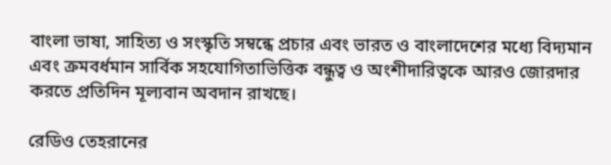বাংলা ভাষা, সাহিত্য ও সংস্কৃতি সম্বন্ধে প্রচার এবং ভারত ও বাংলাদেশের মধ্যে বিদ্যমান এবং ক্রমবর্ধমান সার্বিক সহযোগিতাভিত্তিক বন্ধুত্ব ও অংশীদারিত্বকে আরও জোরদার করতে প্রতিদিন মূল্যবান অবদান রাখছে।

রেডিও তেহরানের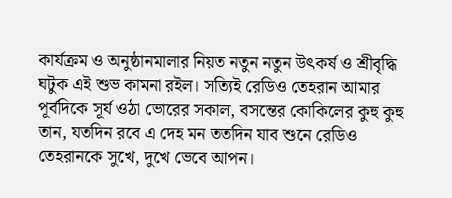কার্যক্রম ও অনুষ্ঠানমালার নিয়ত নতুন নতুন উৎকর্ষ ও শ্রীবৃদ্ধি ঘটুক এই শুভ কামনা রইল। সত্যিই রেডিও তেহরান আমার পূর্বদিকে সূর্য ওঠা ভোরের সকাল, বসন্তের কোকিলের কুহু কুহু তান, যতদিন রবে এ দেহ মন ততদিন যাব শুনে রেডিও তেহরানকে সুখে, দুখে ভেবে আপন।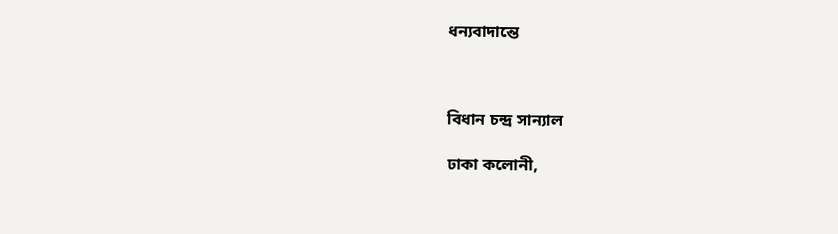ধন্যবাদান্তে



বিধান চন্দ্র সান্যাল

ঢাকা কলোনী,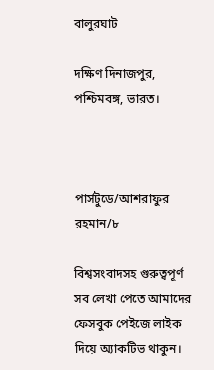বালুরঘাট

দক্ষিণ দিনাজপুর, পশ্চিমবঙ্গ, ভারত।



পার্সটুডে/আশরাফুর রহমান/৮

বিশ্বসংবাদসহ গুরুত্বপূর্ণ সব লেখা পেতে আমাদের ফেসবুক পেইজে লাইক দিয়ে অ্যাকটিভ থাকুন।